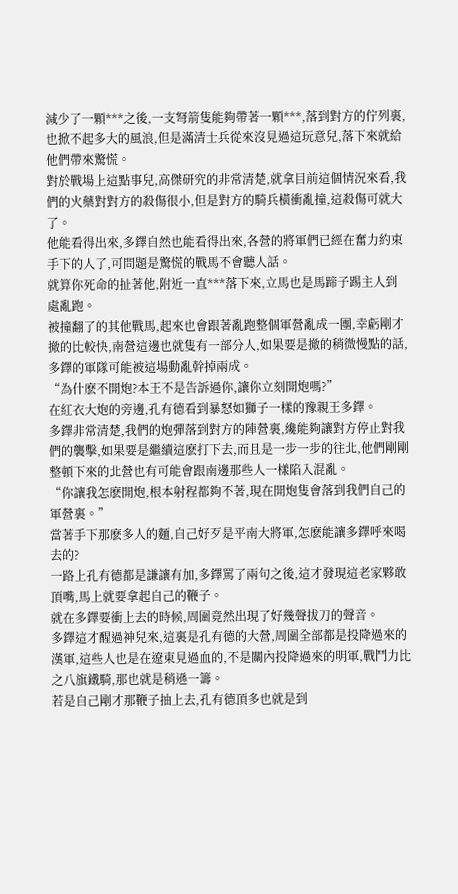減少了一顆***之後,一支弩箭隻能夠帶著一顆***,落到對方的佇列裏,也掀不起多大的風浪,但是滿清士兵從來沒見過這玩意兒,落下來就給他們帶來驚慌。
對於戰場上這點事兒,高傑研究的非常清楚,就拿目前這個情況來看,我們的火藥對對方的殺傷很小,但是對方的騎兵橫衝亂撞,這殺傷可就大了。
他能看得出來,多鐸自然也能看得出來,各營的將軍們已經在奮力約束手下的人了,可問題是驚慌的戰馬不會聽人話。
就算你死命的扯著他,附近一直***落下來,立馬也是馬蹄子踢主人到處亂跑。
被撞翻了的其他戰馬,起來也會跟著亂跑整個軍營亂成一團,幸虧剛才撤的比較快,南營這邊也就隻有一部分人,如果要是撤的稍微慢點的話,多鐸的軍隊可能被這場動亂幹掉兩成。
“為什麽不開炮?本王不是告訴過你,讓你立刻開炮嗎?”
在紅衣大炮的旁邊,孔有德看到暴怒如獅子一樣的豫親王多鐸。
多鐸非常清楚,我們的炮彈落到對方的陣營裏,纔能夠讓對方停止對我們的襲擊,如果要是繼續這麽打下去,而且是一步一步的往北,他們剛剛整頓下來的北營也有可能會跟南邊那些人一樣陷入混亂。
“你讓我怎麽開炮,根本射程都夠不著,現在開炮隻會落到我們自己的軍營裏。”
當著手下那麽多人的麵,自己好歹是平南大將軍,怎麽能讓多鐸呼來喝去的?
一路上孔有德都是謙讓有加,多鐸罵了兩句之後,這才發現這老家夥敢頂嘴,馬上就要拿起自己的鞭子。
就在多鐸要衝上去的時候,周圍竟然出現了好幾聲拔刀的聲音。
多鐸這才醒過神兒來,這裏是孔有德的大營,周圍全部都是投降過來的漢軍,這些人也是在遼東見過血的,不是關內投降過來的明軍,戰鬥力比之八旗鐵騎,那也就是稍遜一籌。
若是自己剛才那鞭子抽上去,孔有德頂多也就是到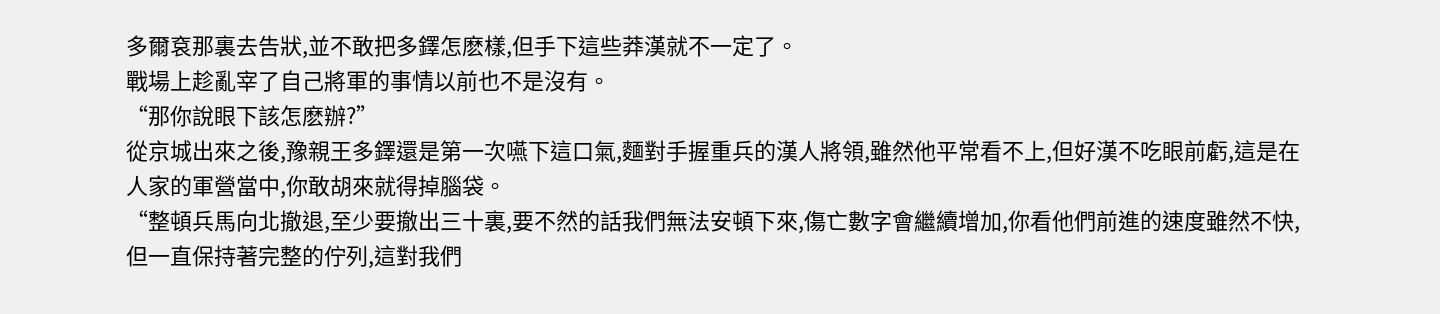多爾袞那裏去告狀,並不敢把多鐸怎麽樣,但手下這些莽漢就不一定了。
戰場上趁亂宰了自己將軍的事情以前也不是沒有。
“那你說眼下該怎麽辦?”
從京城出來之後,豫親王多鐸還是第一次嚥下這口氣,麵對手握重兵的漢人將領,雖然他平常看不上,但好漢不吃眼前虧,這是在人家的軍營當中,你敢胡來就得掉腦袋。
“整頓兵馬向北撤退,至少要撤出三十裏,要不然的話我們無法安頓下來,傷亡數字會繼續增加,你看他們前進的速度雖然不快,但一直保持著完整的佇列,這對我們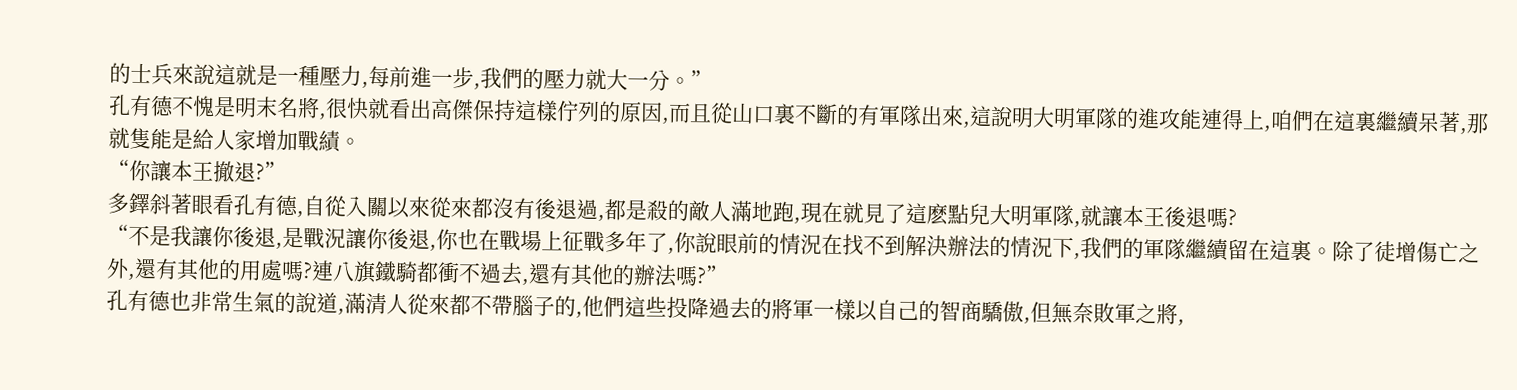的士兵來說這就是一種壓力,每前進一步,我們的壓力就大一分。”
孔有德不愧是明末名將,很快就看出高傑保持這樣佇列的原因,而且從山口裏不斷的有軍隊出來,這說明大明軍隊的進攻能連得上,咱們在這裏繼續呆著,那就隻能是給人家增加戰績。
“你讓本王撤退?”
多鐸斜著眼看孔有德,自從入關以來從來都沒有後退過,都是殺的敵人滿地跑,現在就見了這麽點兒大明軍隊,就讓本王後退嗎?
“不是我讓你後退,是戰況讓你後退,你也在戰場上征戰多年了,你說眼前的情況在找不到解決辦法的情況下,我們的軍隊繼續留在這裏。除了徒增傷亡之外,還有其他的用處嗎?連八旗鐵騎都衝不過去,還有其他的辦法嗎?”
孔有德也非常生氣的說道,滿清人從來都不帶腦子的,他們這些投降過去的將軍一樣以自己的智商驕傲,但無奈敗軍之將,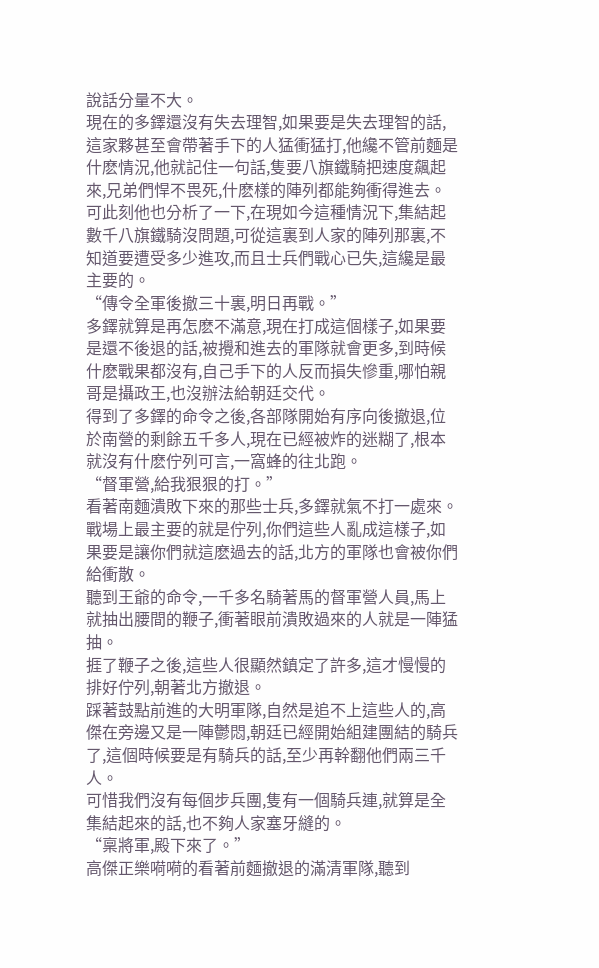說話分量不大。
現在的多鐸還沒有失去理智,如果要是失去理智的話,這家夥甚至會帶著手下的人猛衝猛打,他纔不管前麵是什麽情況,他就記住一句話,隻要八旗鐵騎把速度飆起來,兄弟們悍不畏死,什麽樣的陣列都能夠衝得進去。
可此刻他也分析了一下,在現如今這種情況下,集結起數千八旗鐵騎沒問題,可從這裏到人家的陣列那裏,不知道要遭受多少進攻,而且士兵們戰心已失,這纔是最主要的。
“傳令全軍後撤三十裏,明日再戰。”
多鐸就算是再怎麽不滿意,現在打成這個樣子,如果要是還不後退的話,被攪和進去的軍隊就會更多,到時候什麽戰果都沒有,自己手下的人反而損失慘重,哪怕親哥是攝政王,也沒辦法給朝廷交代。
得到了多鐸的命令之後,各部隊開始有序向後撤退,位於南營的剩餘五千多人,現在已經被炸的迷糊了,根本就沒有什麽佇列可言,一窩蜂的往北跑。
“督軍營,給我狠狠的打。”
看著南麵潰敗下來的那些士兵,多鐸就氣不打一處來。
戰場上最主要的就是佇列,你們這些人亂成這樣子,如果要是讓你們就這麽過去的話,北方的軍隊也會被你們給衝散。
聽到王爺的命令,一千多名騎著馬的督軍營人員,馬上就抽出腰間的鞭子,衝著眼前潰敗過來的人就是一陣猛抽。
捱了鞭子之後,這些人很顯然鎮定了許多,這才慢慢的排好佇列,朝著北方撤退。
踩著鼓點前進的大明軍隊,自然是追不上這些人的,高傑在旁邊又是一陣鬱悶,朝廷已經開始組建團結的騎兵了,這個時候要是有騎兵的話,至少再幹翻他們兩三千人。
可惜我們沒有每個步兵團,隻有一個騎兵連,就算是全集結起來的話,也不夠人家塞牙縫的。
“稟將軍,殿下來了。”
高傑正樂嗬嗬的看著前麵撤退的滿清軍隊,聽到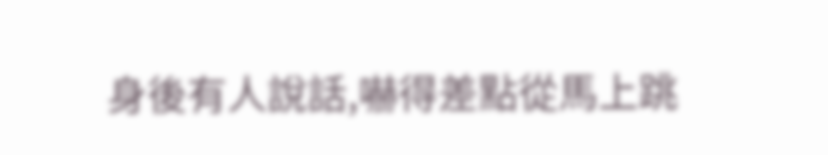身後有人說話,嚇得差點從馬上跳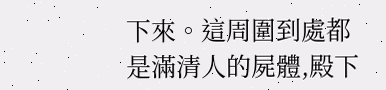下來。這周圍到處都是滿清人的屍體,殿下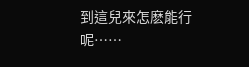到這兒來怎麽能行呢……